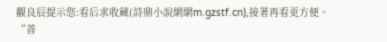觀良辰提示您:看后求收藏(詩鼎小說網網m.gzstf.cn),接著再看更方便。
“善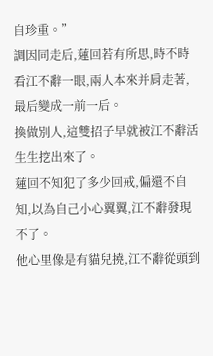自珍重。”
調因同走后,蓮回若有所思,時不時看江不辭一眼,兩人本來并肩走著,最后變成一前一后。
換做別人,這雙招子早就被江不辭活生生挖出來了。
蓮回不知犯了多少回戒,偏還不自知,以為自己小心翼翼,江不辭發現不了。
他心里像是有貓兒撓,江不辭從頭到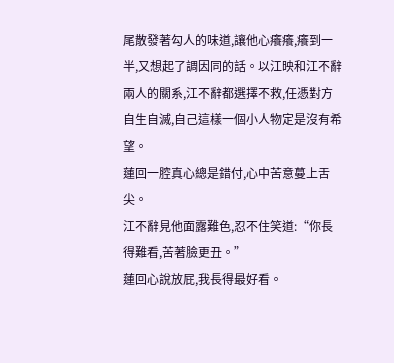尾散發著勾人的味道,讓他心癢癢,癢到一半,又想起了調因同的話。以江映和江不辭兩人的關系,江不辭都選擇不救,任憑對方自生自滅,自己這樣一個小人物定是沒有希望。
蓮回一腔真心總是錯付,心中苦意蔓上舌尖。
江不辭見他面露難色,忍不住笑道:“你長得難看,苦著臉更丑。”
蓮回心說放屁,我長得最好看。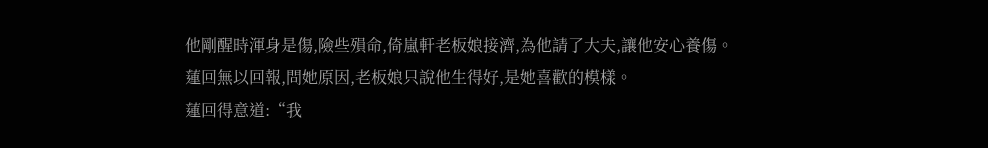他剛醒時渾身是傷,險些殞命,倚嵐軒老板娘接濟,為他請了大夫,讓他安心養傷。
蓮回無以回報,問她原因,老板娘只說他生得好,是她喜歡的模樣。
蓮回得意道:“我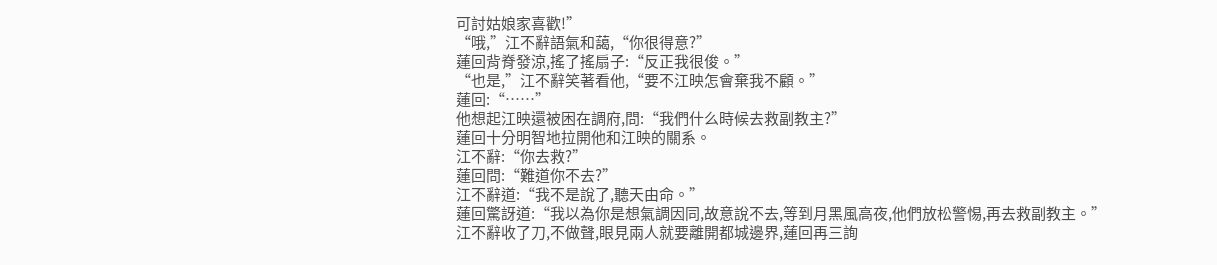可討姑娘家喜歡!”
“哦,”江不辭語氣和藹,“你很得意?”
蓮回背脊發涼,搖了搖扇子:“反正我很俊。”
“也是,”江不辭笑著看他,“要不江映怎會棄我不顧。”
蓮回:“……”
他想起江映還被困在調府,問:“我們什么時候去救副教主?”
蓮回十分明智地拉開他和江映的關系。
江不辭:“你去救?”
蓮回問:“難道你不去?”
江不辭道:“我不是說了,聽天由命。”
蓮回驚訝道:“我以為你是想氣調因同,故意說不去,等到月黑風高夜,他們放松警惕,再去救副教主。”
江不辭收了刀,不做聲,眼見兩人就要離開都城邊界,蓮回再三詢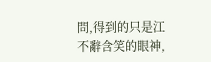問,得到的只是江不辭含笑的眼神,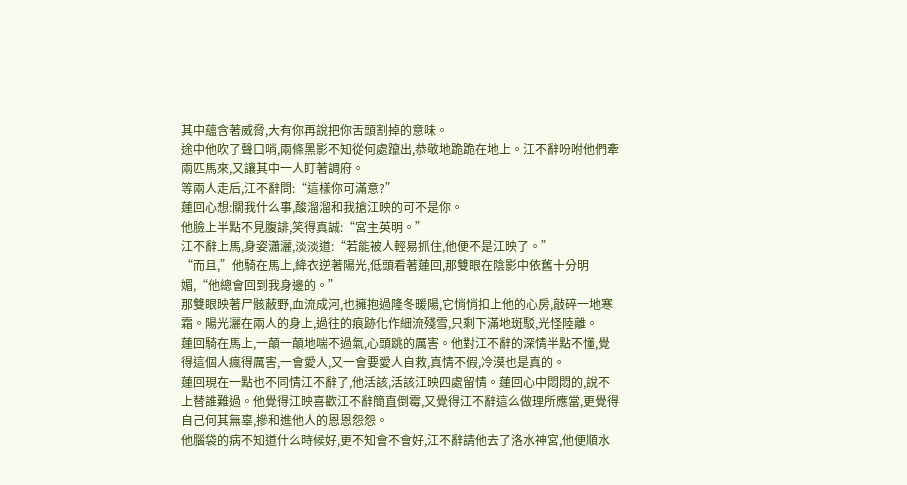其中蘊含著威脅,大有你再說把你舌頭割掉的意味。
途中他吹了聲口哨,兩條黑影不知從何處躥出,恭敬地跪跪在地上。江不辭吩咐他們牽兩匹馬來,又讓其中一人盯著調府。
等兩人走后,江不辭問:“這樣你可滿意?”
蓮回心想:關我什么事,酸溜溜和我搶江映的可不是你。
他臉上半點不見腹誹,笑得真誠:“宮主英明。”
江不辭上馬,身姿瀟灑,淡淡道:“若能被人輕易抓住,他便不是江映了。”
“而且,”他騎在馬上,絳衣逆著陽光,低頭看著蓮回,那雙眼在陰影中依舊十分明媚,“他總會回到我身邊的。”
那雙眼映著尸骸蔽野,血流成河,也擁抱過隆冬暖陽,它悄悄扣上他的心房,敲碎一地寒霜。陽光灑在兩人的身上,過往的痕跡化作細流殘雪,只剩下滿地斑駁,光怪陸離。
蓮回騎在馬上,一顛一顛地喘不過氣,心頭跳的厲害。他對江不辭的深情半點不懂,覺得這個人瘋得厲害,一會愛人,又一會要愛人自救,真情不假,冷漠也是真的。
蓮回現在一點也不同情江不辭了,他活該,活該江映四處留情。蓮回心中悶悶的,說不上替誰難過。他覺得江映喜歡江不辭簡直倒霉,又覺得江不辭這么做理所應當,更覺得自己何其無辜,摻和進他人的恩恩怨怨。
他腦袋的病不知道什么時候好,更不知會不會好,江不辭請他去了洛水神宮,他便順水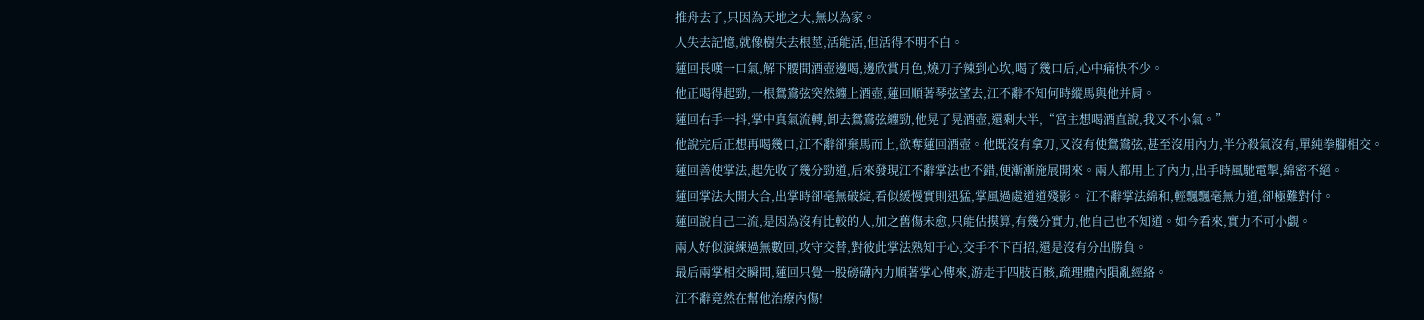推舟去了,只因為天地之大,無以為家。
人失去記憶,就像樹失去根莖,活能活,但活得不明不白。
蓮回長嘆一口氣,解下腰間酒壺邊喝,邊欣賞月色,燒刀子辣到心坎,喝了幾口后,心中痛快不少。
他正喝得起勁,一根鴛鴦弦突然纏上酒壺,蓮回順著琴弦望去,江不辭不知何時縱馬與他并肩。
蓮回右手一抖,掌中真氣流轉,卸去鴛鴦弦纏勁,他晃了晃酒壺,還剩大半,“宮主想喝酒直說,我又不小氣。”
他說完后正想再喝幾口,江不辭卻棄馬而上,欲奪蓮回酒壺。他既沒有拿刀,又沒有使鴛鴦弦,甚至沒用內力,半分殺氣沒有,單純拳腳相交。
蓮回善使掌法,起先收了幾分勁道,后來發現江不辭掌法也不錯,便漸漸施展開來。兩人都用上了內力,出手時風馳電掣,綿密不絕。
蓮回掌法大開大合,出掌時卻毫無破綻,看似緩慢實則迅猛,掌風過處道道殘影。 江不辭掌法綿和,輕飄飄毫無力道,卻極難對付。
蓮回說自己二流,是因為沒有比較的人,加之舊傷未愈,只能估摸算,有幾分實力,他自己也不知道。如今看來,實力不可小覷。
兩人好似演練過無數回,攻守交替,對彼此掌法熟知于心,交手不下百招,還是沒有分出勝負。
最后兩掌相交瞬間,蓮回只覺一股磅礴內力順著掌心傳來,游走于四肢百骸,疏理體內隕亂經絡。
江不辭竟然在幫他治療內傷!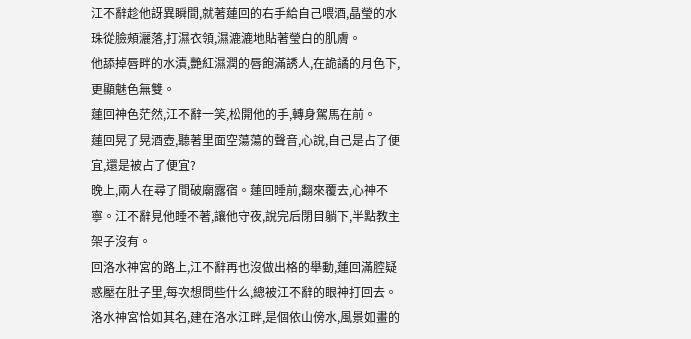江不辭趁他訝異瞬間,就著蓮回的右手給自己喂酒,晶瑩的水珠從臉頰灑落,打濕衣領,濕漉漉地貼著瑩白的肌膚。
他舔掉唇畔的水漬,艷紅濕潤的唇飽滿誘人,在詭譎的月色下,更顯魅色無雙。
蓮回神色茫然,江不辭一笑,松開他的手,轉身駕馬在前。
蓮回晃了晃酒壺,聽著里面空蕩蕩的聲音,心說,自己是占了便宜,還是被占了便宜?
晚上,兩人在尋了間破廟露宿。蓮回睡前,翻來覆去,心神不寧。江不辭見他睡不著,讓他守夜,說完后閉目躺下,半點教主架子沒有。
回洛水神宮的路上,江不辭再也沒做出格的舉動,蓮回滿腔疑惑壓在肚子里,每次想問些什么,總被江不辭的眼神打回去。
洛水神宮恰如其名,建在洛水江畔,是個依山傍水,風景如畫的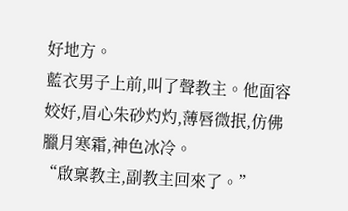好地方。
藍衣男子上前,叫了聲教主。他面容姣好,眉心朱砂灼灼,薄唇微抿,仿佛臘月寒霜,神色冰冷。
“啟稟教主,副教主回來了。”